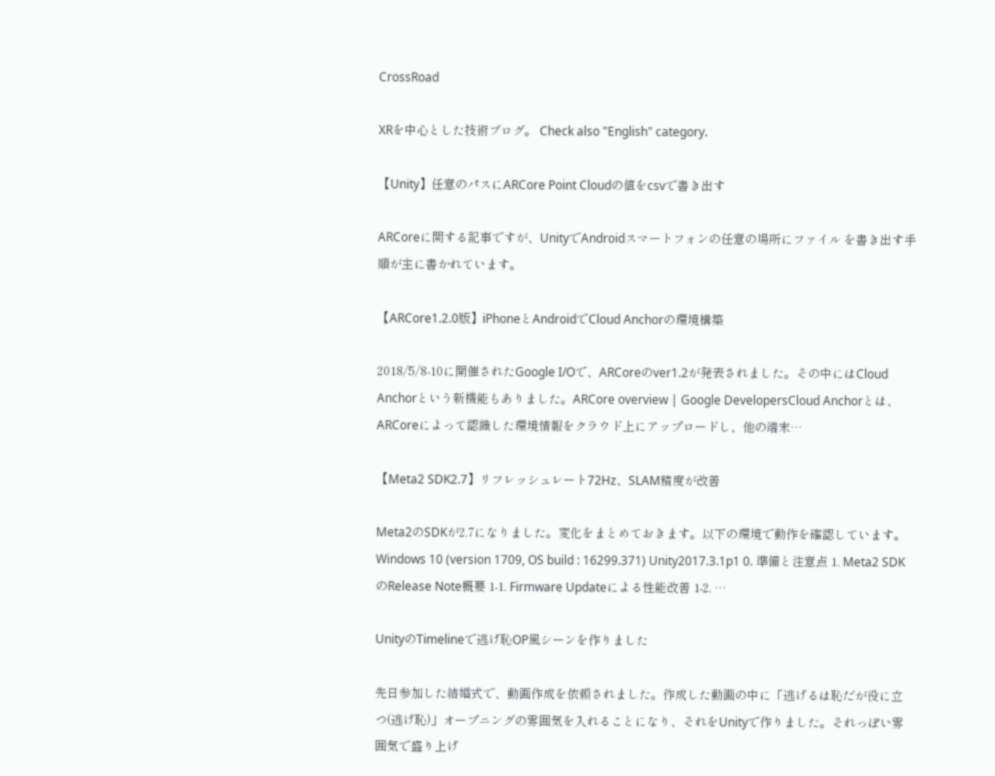CrossRoad

XRを中心とした技術ブログ。 Check also "English" category.

【Unity】任意のパスにARCore Point Cloudの値をcsvで書き出す

ARCoreに関する記事ですが、UnityでAndroidスマートフォンの任意の場所にファイル を書き出す手順が主に書かれています。

【ARCore1.2.0版】iPhoneとAndroidでCloud Anchorの環境構築

2018/5/8-10に開催されたGoogle I/Oで、ARCoreのver1.2が発表されました。その中にはCloud Anchorという新機能もありました。ARCore overview | Google DevelopersCloud Anchorとは、ARCoreによって認識した環境情報をクラウド上にアップロードし、他の端末…

【Meta2 SDK2.7】リフレッシュレート72Hz、SLAM精度が改善

Meta2のSDKが2.7になりました。変化をまとめておきます。以下の環境で動作を確認しています。 Windows 10 (version 1709, OS build : 16299.371) Unity2017.3.1p1 0. 準備と注意点 1. Meta2 SDKのRelease Note概要 1-1. Firmware Updateによる性能改善 1-2. …

UnityのTimelineで逃げ恥OP風シーンを作りました

先日参加した結婚式で、動画作成を依頼されました。作成した動画の中に「逃げるは恥だが役に立つ(逃げ恥)」オープニングの雰囲気を入れることになり、それをUnityで作りました。それっぽい雰囲気で盛り上げ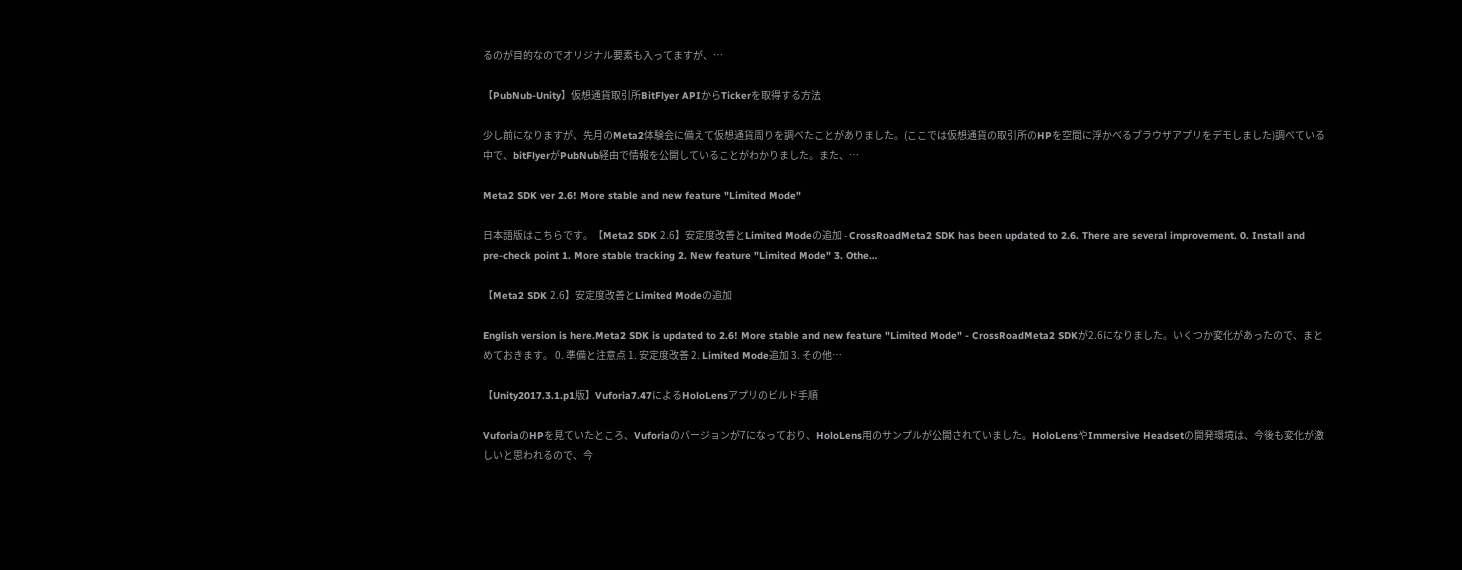るのが目的なのでオリジナル要素も入ってますが、…

【PubNub-Unity】仮想通貨取引所BitFlyer APIからTickerを取得する方法

少し前になりますが、先月のMeta2体験会に備えて仮想通貨周りを調べたことがありました。(ここでは仮想通貨の取引所のHPを空間に浮かべるブラウザアプリをデモしました)調べている中で、bitFlyerがPubNub経由で情報を公開していることがわかりました。また、…

Meta2 SDK ver 2.6! More stable and new feature "Limited Mode"

日本語版はこちらです。【Meta2 SDK 2.6】安定度改善とLimited Modeの追加 - CrossRoadMeta2 SDK has been updated to 2.6. There are several improvement. 0. Install and pre-check point 1. More stable tracking 2. New feature "Limited Mode" 3. Othe…

【Meta2 SDK 2.6】安定度改善とLimited Modeの追加

English version is here.Meta2 SDK is updated to 2.6! More stable and new feature "Limited Mode" - CrossRoadMeta2 SDKが2.6になりました。いくつか変化があったので、まとめておきます。 0. 準備と注意点 1. 安定度改善 2. Limited Mode追加 3. その他…

【Unity2017.3.1.p1版】Vuforia7.47によるHoloLensアプリのビルド手順

VuforiaのHPを見ていたところ、Vuforiaのバージョンが7になっており、HoloLens用のサンプルが公開されていました。HoloLensやImmersive Headsetの開発環境は、今後も変化が激しいと思われるので、今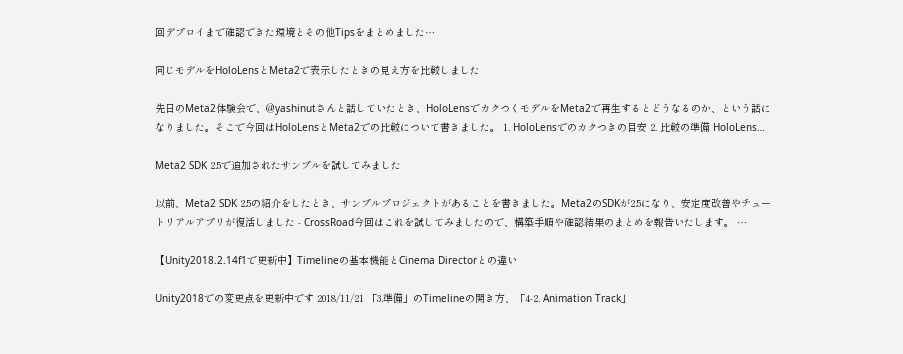回デプロイまで確認できた環境とその他Tipsをまとめました…

同じモデルをHoloLensとMeta2で表示したときの見え方を比較しました

先日のMeta2体験会で、@yashinutさんと話していたとき、HoloLensでカクつくモデルをMeta2で再生するとどうなるのか、という話になりました。そこで今回はHoloLensとMeta2での比較について書きました。 1. HoloLensでのカクつきの目安 2. 比較の準備 HoloLens…

Meta2 SDK 2.5で追加されたサンプルを試してみました

以前、Meta2 SDK 2.5の紹介をしたとき、サンプルプロジェクトがあることを書きました。Meta2のSDKが2.5になり、安定度改善やチュートリアルアプリが復活しました - CrossRoad今回はこれを試してみましたので、構築手順や確認結果のまとめを報告いたします。 …

【Unity2018.2.14f1で更新中】Timelineの基本機能とCinema Directorとの違い

Unity2018での変更点を更新中です 2018/11/21 「3.準備」のTimelineの開き方、「4-2. Animation Track」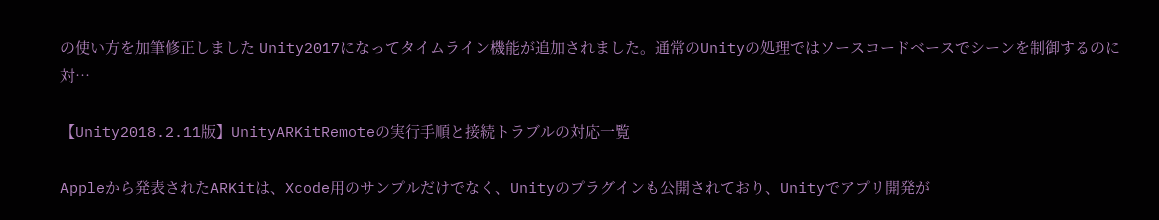の使い方を加筆修正しました Unity2017になってタイムライン機能が追加されました。通常のUnityの処理ではソースコードベースでシーンを制御するのに対…

【Unity2018.2.11版】UnityARKitRemoteの実行手順と接続トラブルの対応一覧

Appleから発表されたARKitは、Xcode用のサンプルだけでなく、Unityのプラグインも公開されており、Unityでアプリ開発が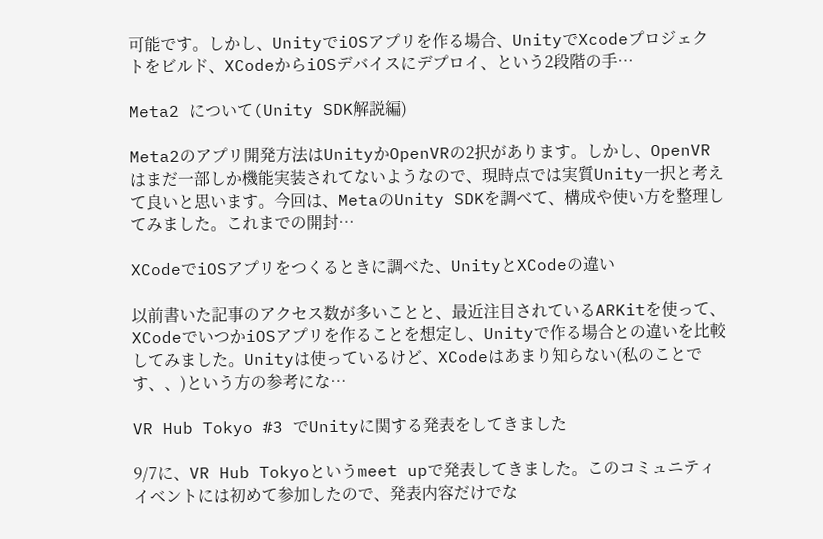可能です。しかし、UnityでiOSアプリを作る場合、UnityでXcodeプロジェクトをビルド、XCodeからiOSデバイスにデプロイ、という2段階の手…

Meta2 について(Unity SDK解説編)

Meta2のアプリ開発方法はUnityかOpenVRの2択があります。しかし、OpenVRはまだ一部しか機能実装されてないようなので、現時点では実質Unity一択と考えて良いと思います。今回は、MetaのUnity SDKを調べて、構成や使い方を整理してみました。これまでの開封…

XCodeでiOSアプリをつくるときに調べた、UnityとXCodeの違い

以前書いた記事のアクセス数が多いことと、最近注目されているARKitを使って、XCodeでいつかiOSアプリを作ることを想定し、Unityで作る場合との違いを比較してみました。Unityは使っているけど、XCodeはあまり知らない(私のことです、、)という方の参考にな…

VR Hub Tokyo #3 でUnityに関する発表をしてきました

9/7に、VR Hub Tokyoというmeet upで発表してきました。このコミュニティイベントには初めて参加したので、発表内容だけでな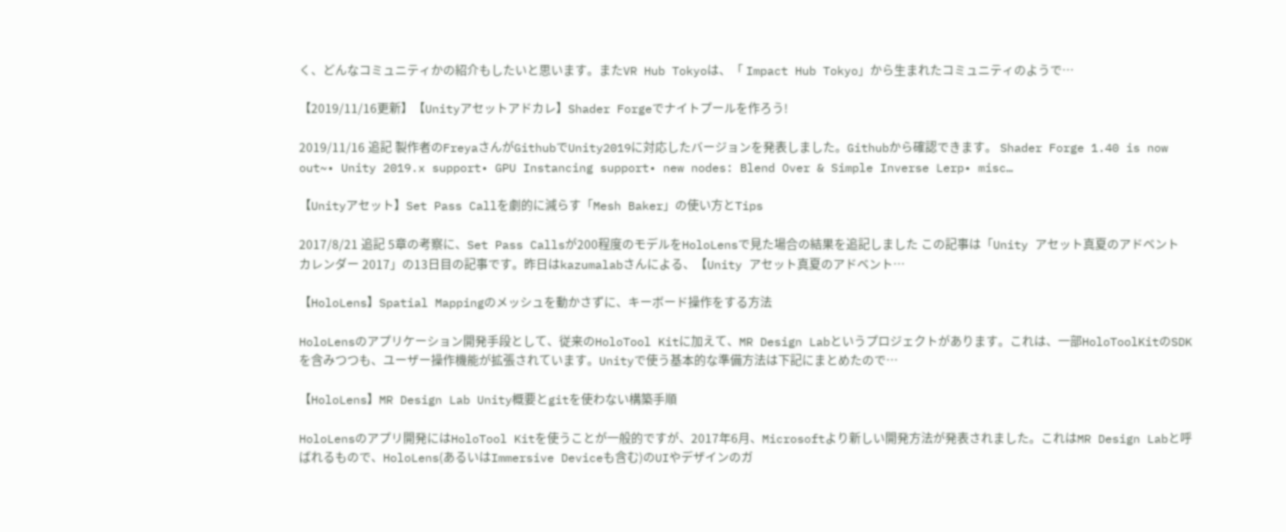く、どんなコミュニティかの紹介もしたいと思います。またVR Hub Tokyoは、「 Impact Hub Tokyo」から生まれたコミュニティのようで…

【2019/11/16更新】【Unityアセットアドカレ】Shader Forgeでナイトプールを作ろう!

2019/11/16 追記 製作者のFreyaさんがGithubでUnity2019に対応したバージョンを発表しました。Githubから確認できます。 Shader Forge 1.40 is now out~• Unity 2019.x support• GPU Instancing support• new nodes: Blend Over & Simple Inverse Lerp• misc…

【Unityアセット】Set Pass Callを劇的に減らす「Mesh Baker」の使い方とTips

2017/8/21 追記 5章の考察に、Set Pass Callsが200程度のモデルをHoloLensで見た場合の結果を追記しました この記事は「Unity アセット真夏のアドベントカレンダー 2017」の13日目の記事です。昨日はkazumalabさんによる、【Unity アセット真夏のアドベント…

【HoloLens】Spatial Mappingのメッシュを動かさずに、キーボード操作をする方法

HoloLensのアプリケーション開発手段として、従来のHoloTool Kitに加えて、MR Design Labというプロジェクトがあります。これは、一部HoloToolKitのSDKを含みつつも、ユーザー操作機能が拡張されています。Unityで使う基本的な準備方法は下記にまとめたので…

【HoloLens】MR Design Lab Unity概要とgitを使わない構築手順

HoloLensのアプリ開発にはHoloTool Kitを使うことが一般的ですが、2017年6月、Microsoftより新しい開発方法が発表されました。これはMR Design Labと呼ばれるもので、HoloLens(あるいはImmersive Deviceも含む)のUIやデザインのガ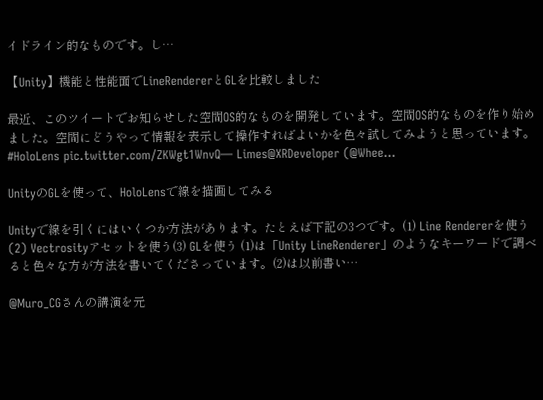イドライン的なものです。し…

【Unity】機能と性能面でLineRendererとGLを比較しました

最近、このツイートでお知らせした空間OS的なものを開発しています。空間OS的なものを作り始めました。空間にどうやって情報を表示して操作すればよいかを色々試してみようと思っています。 #HoloLens pic.twitter.com/ZKWgt1WnvQ— Limes@XRDeveloper (@Whee…

UnityのGLを使って、HoloLensで線を描画してみる

Unityで線を引くにはいくつか方法があります。たとえば下記の3つです。(1) Line Rendererを使う(2) Vectrosityアセットを使う(3) GLを使う (1)は「Unity LineRenderer」のようなキーワードで調べると色々な方が方法を書いてくださっています。(2)は以前書い…

@Muro_CGさんの講演を元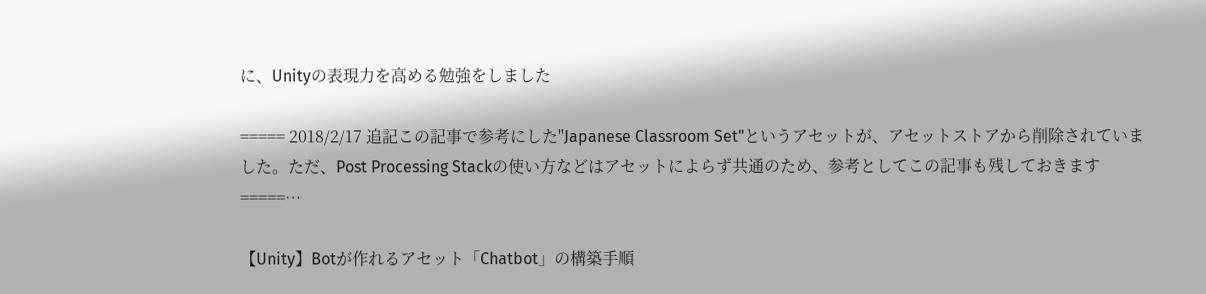に、Unityの表現力を高める勉強をしました

===== 2018/2/17 追記この記事で参考にした"Japanese Classroom Set"というアセットが、アセットストアから削除されていました。ただ、Post Processing Stackの使い方などはアセットによらず共通のため、参考としてこの記事も残しておきます =====…

【Unity】Botが作れるアセット「Chatbot」の構築手順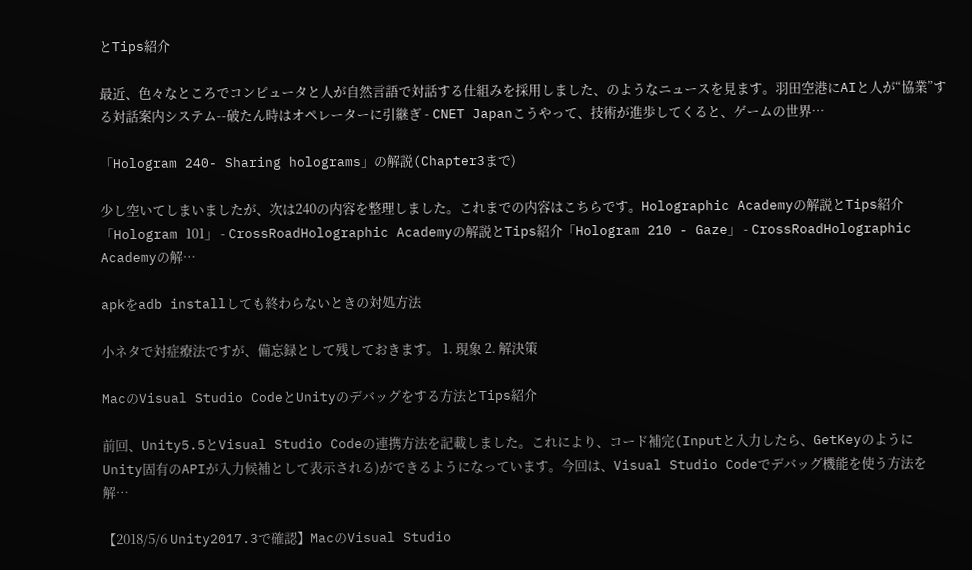とTips紹介

最近、色々なところでコンピュータと人が自然言語で対話する仕組みを採用しました、のようなニュースを見ます。羽田空港にAIと人が“協業”する対話案内システム--破たん時はオペレーターに引継ぎ - CNET Japanこうやって、技術が進歩してくると、ゲームの世界…

「Hologram 240- Sharing holograms」の解説(Chapter3まで)

少し空いてしまいましたが、次は240の内容を整理しました。これまでの内容はこちらです。Holographic Academyの解説とTips紹介「Hologram 101」 - CrossRoadHolographic Academyの解説とTips紹介「Hologram 210 - Gaze」 - CrossRoadHolographic Academyの解…

apkをadb installしても終わらないときの対処方法

小ネタで対症療法ですが、備忘録として残しておきます。 1. 現象 2. 解決策

MacのVisual Studio CodeとUnityのデバッグをする方法とTips紹介

前回、Unity5.5とVisual Studio Codeの連携方法を記載しました。これにより、コード補完(Inputと入力したら、GetKeyのようにUnity固有のAPIが入力候補として表示される)ができるようになっています。今回は、Visual Studio Codeでデバッグ機能を使う方法を解…

【2018/5/6 Unity2017.3で確認】MacのVisual Studio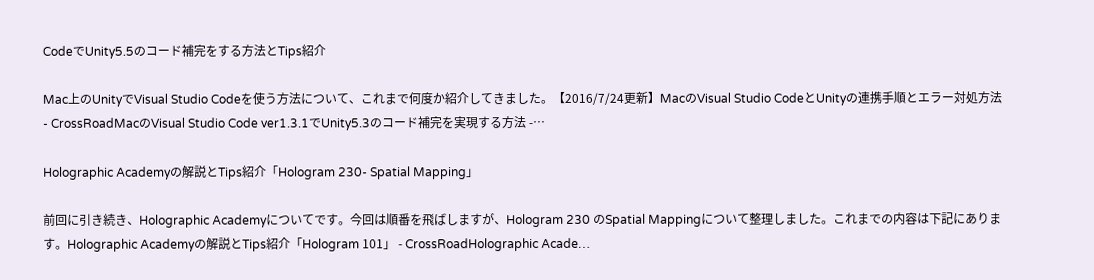CodeでUnity5.5のコード補完をする方法とTips紹介

Mac上のUnityでVisual Studio Codeを使う方法について、これまで何度か紹介してきました。【2016/7/24更新】MacのVisual Studio CodeとUnityの連携手順とエラー対処方法 - CrossRoadMacのVisual Studio Code ver1.3.1でUnity5.3のコード補完を実現する方法 -…

Holographic Academyの解説とTips紹介「Hologram 230- Spatial Mapping」

前回に引き続き、Holographic Academyについてです。今回は順番を飛ばしますが、Hologram 230 のSpatial Mappingについて整理しました。これまでの内容は下記にあります。Holographic Academyの解説とTips紹介「Hologram 101」 - CrossRoadHolographic Acade…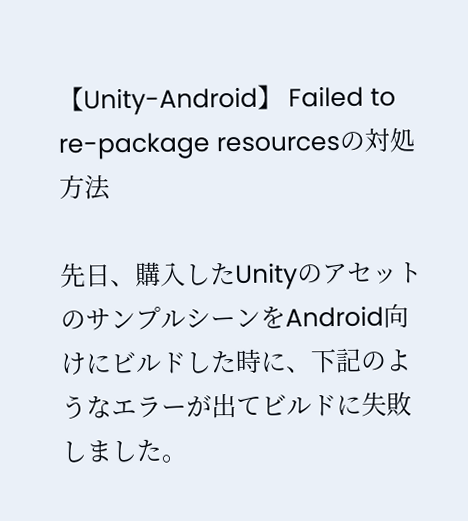【Unity-Android】 Failed to re-package resourcesの対処方法

先日、購入したUnityのアセットのサンプルシーンをAndroid向けにビルドした時に、下記のようなエラーが出てビルドに失敗しました。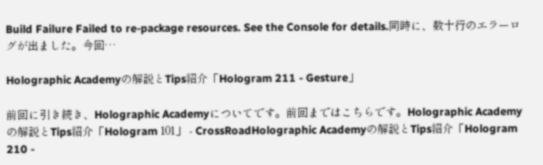Build Failure Failed to re-package resources. See the Console for details.同時に、数十行のエラーログが出ました。今回…

Holographic Academyの解説とTips紹介「Hologram 211 - Gesture」

前回に引き続き、Holographic Academyについてです。前回まではこちらです。Holographic Academyの解説とTips紹介「Hologram 101」 - CrossRoadHolographic Academyの解説とTips紹介「Hologram 210 -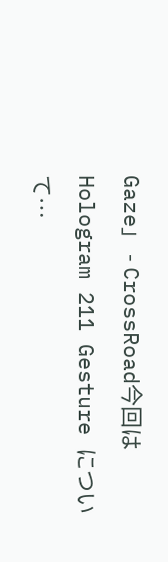Gaze」 - CrossRoad今回はHologram 211 Gesture について…